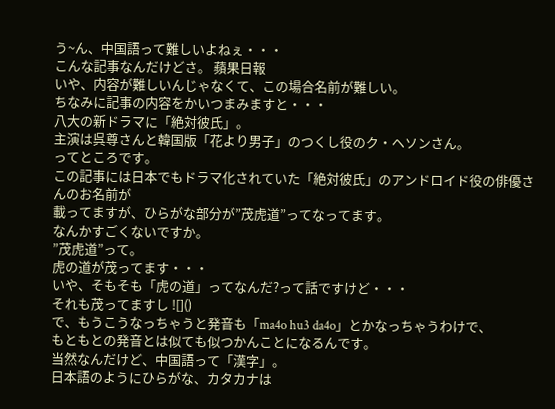う~ん、中国語って難しいよねぇ・・・
こんな記事なんだけどさ。 蘋果日報
いや、内容が難しいんじゃなくて、この場合名前が難しい。
ちなみに記事の内容をかいつまみますと・・・
八大の新ドラマに「絶対彼氏」。
主演は呉尊さんと韓国版「花より男子」のつくし役のク・ヘソンさん。
ってところです。
この記事には日本でもドラマ化されていた「絶対彼氏」のアンドロイド役の俳優さんのお名前が
載ってますが、ひらがな部分が”茂虎道”ってなってます。
なんかすごくないですか。
”茂虎道”って。
虎の道が茂ってます・・・
いや、そもそも「虎の道」ってなんだ?って話ですけど・・・
それも茂ってますし ![]()
で、もうこうなっちゃうと発音も「ma4o hu3 da4o」とかなっちゃうわけで、
もともとの発音とは似ても似つかんことになるんです。
当然なんだけど、中国語って「漢字」。
日本語のようにひらがな、カタカナは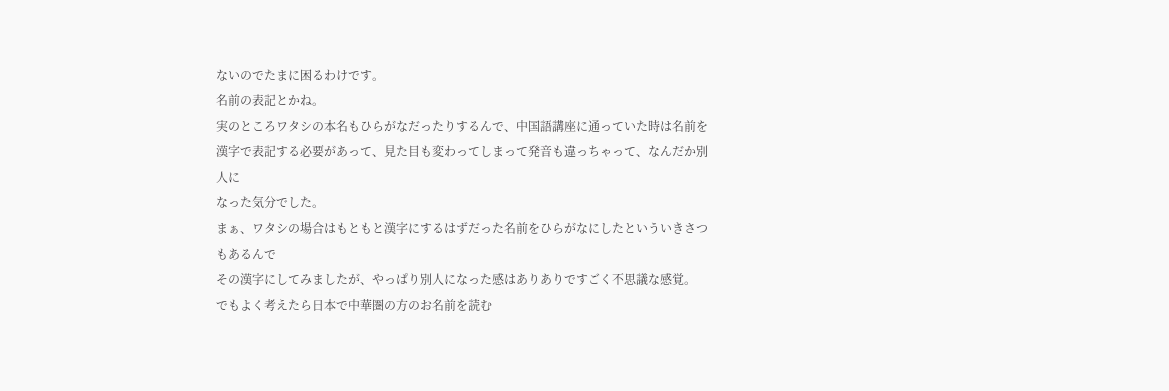ないのでたまに困るわけです。
名前の表記とかね。
実のところワタシの本名もひらがなだったりするんで、中国語講座に通っていた時は名前を
漢字で表記する必要があって、見た目も変わってしまって発音も違っちゃって、なんだか別人に
なった気分でした。
まぁ、ワタシの場合はもともと漢字にするはずだった名前をひらがなにしたといういきさつもあるんで
その漢字にしてみましたが、やっぱり別人になった感はありありですごく不思議な感覚。
でもよく考えたら日本で中華圏の方のお名前を読む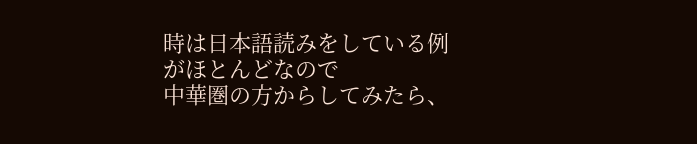時は日本語読みをしている例がほとんどなので
中華圏の方からしてみたら、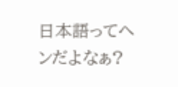日本語ってヘンだよなぁ?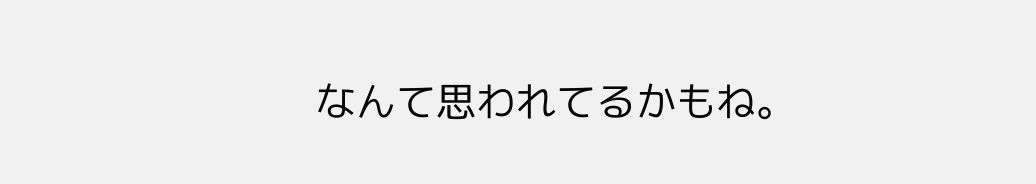なんて思われてるかもね。